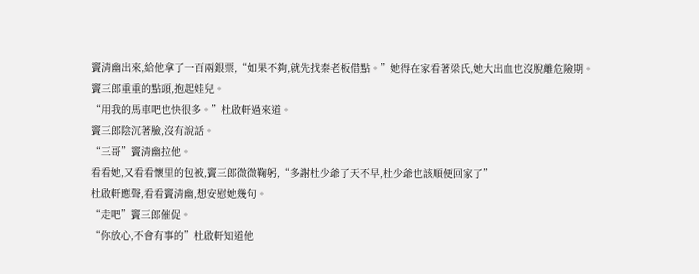竇清幽出來,給他拿了一百兩銀票,“如果不夠,就先找秦老板借點。”她得在家看著梁氏,她大出血也沒脫離危險期。
竇三郎重重的點頭,抱起娃兒。
“用我的馬車吧也快很多。”杜啟軒過來道。
竇三郎陰沉著臉,沒有說話。
“三哥”竇清幽拉他。
看看她,又看看懷里的包被,竇三郎微微鞠躬,“多謝杜少爺了天不早,杜少爺也該順便回家了”
杜啟軒應聲,看看竇清幽,想安慰她幾句。
“走吧”竇三郎催促。
“你放心,不會有事的”杜啟軒知道他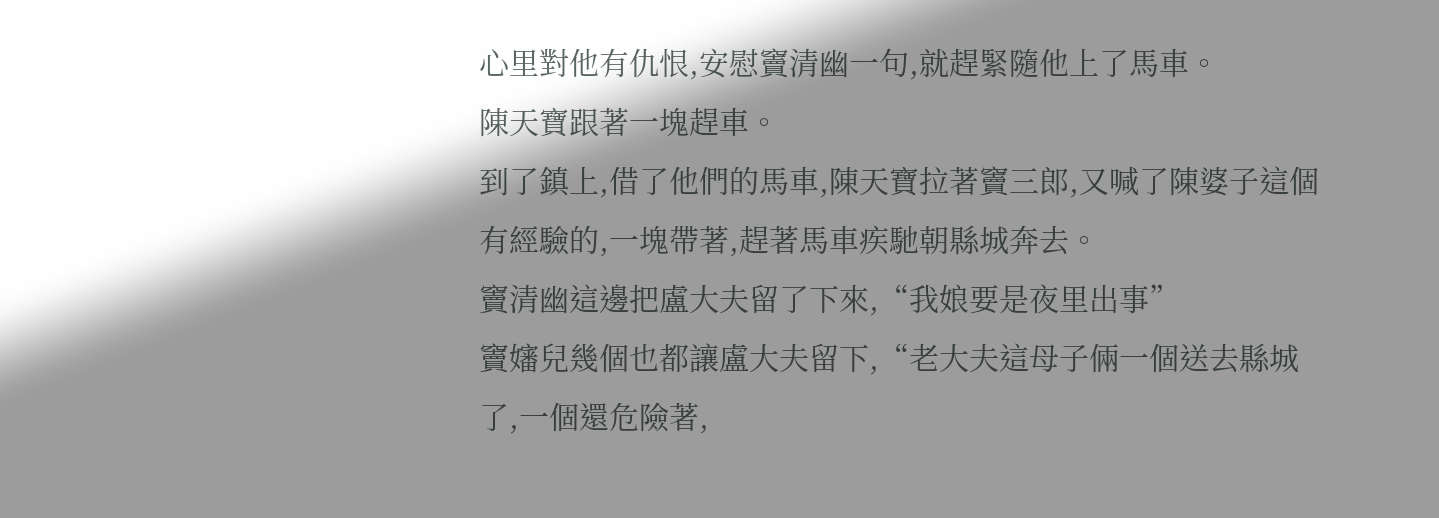心里對他有仇恨,安慰竇清幽一句,就趕緊隨他上了馬車。
陳天寶跟著一塊趕車。
到了鎮上,借了他們的馬車,陳天寶拉著竇三郎,又喊了陳婆子這個有經驗的,一塊帶著,趕著馬車疾馳朝縣城奔去。
竇清幽這邊把盧大夫留了下來,“我娘要是夜里出事”
竇嬸兒幾個也都讓盧大夫留下,“老大夫這母子倆一個送去縣城了,一個還危險著,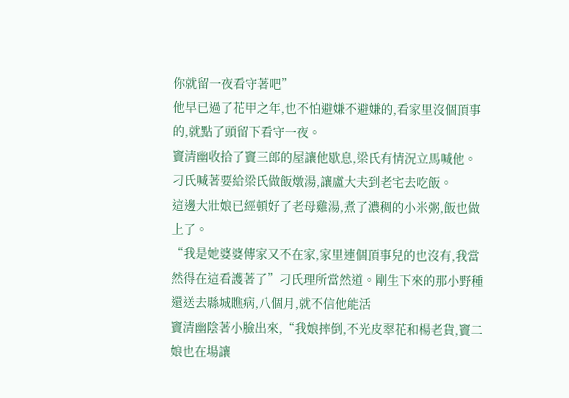你就留一夜看守著吧”
他早已過了花甲之年,也不怕避嫌不避嫌的,看家里沒個頂事的,就點了頭留下看守一夜。
竇清幽收拾了竇三郎的屋讓他歇息,梁氏有情況立馬喊他。
刁氏喊著要給梁氏做飯燉湯,讓盧大夫到老宅去吃飯。
這邊大壯娘已經頓好了老母雞湯,煮了濃稠的小米粥,飯也做上了。
“我是她婆婆傳家又不在家,家里連個頂事兒的也沒有,我當然得在這看護著了”刁氏理所當然道。剛生下來的那小野種還送去縣城瞧病,八個月,就不信他能活
竇清幽陰著小臉出來,“我娘摔倒,不光皮翠花和楊老貨,竇二娘也在場讓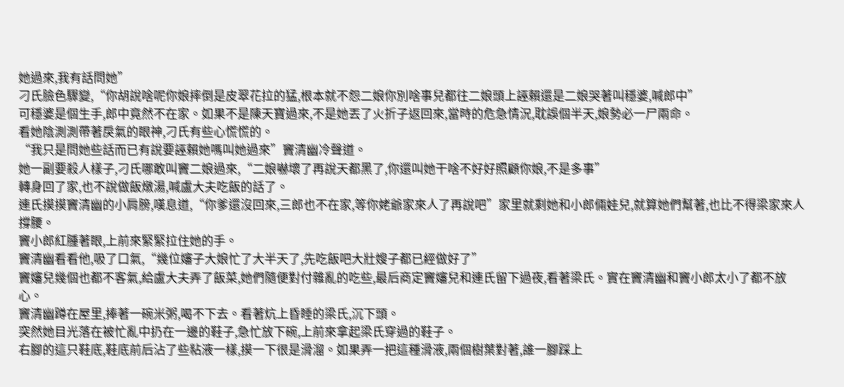她過來,我有話問她”
刁氏臉色驟變,“你胡說啥呢你娘摔倒是皮翠花拉的猛,根本就不怨二娘你別啥事兒都往二娘頭上誣賴還是二娘哭著叫穩婆,喊郎中”
可穩婆是個生手,郎中竟然不在家。如果不是陳天寶過來,不是她丟了火折子返回來,當時的危急情況,耽誤個半天,娘勢必一尸兩命。
看她陰測測帶著戾氣的眼神,刁氏有些心慌慌的。
“我只是問她些話而已有說要誣賴她嗎叫她過來”竇清幽冷聲道。
她一副要殺人樣子,刁氏哪敢叫竇二娘過來,“二娘嚇壞了再說天都黑了,你還叫她干啥不好好照顧你娘,不是多事”
轉身回了家,也不說做飯燉湯,喊盧大夫吃飯的話了。
連氏摸摸竇清幽的小肩膀,嘆息道,“你爹還沒回來,三郎也不在家,等你姥爺家來人了再說吧”家里就剩她和小郎倆娃兒,就算她們幫著,也比不得梁家來人撐腰。
竇小郎紅腫著眼,上前來緊緊拉住她的手。
竇清幽看看他,吸了口氣,“幾位嬸子大娘忙了大半天了,先吃飯吧大壯嫂子都已經做好了”
竇嬸兒幾個也都不客氣,給盧大夫弄了飯菜,她們隨便對付雜亂的吃些,最后商定竇嬸兒和連氏留下過夜,看著梁氏。實在竇清幽和竇小郎太小了都不放心。
竇清幽蹲在屋里,捧著一碗米粥,喝不下去。看著炕上昏睡的梁氏,沉下頭。
突然她目光落在被忙亂中扔在一邊的鞋子,急忙放下碗,上前來拿起梁氏穿過的鞋子。
右腳的這只鞋底,鞋底前后沾了些粘液一樣,摸一下很是滑溜。如果弄一把這種滑液,兩個樹葉對著,誰一腳踩上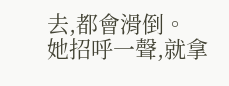去,都會滑倒。
她招呼一聲,就拿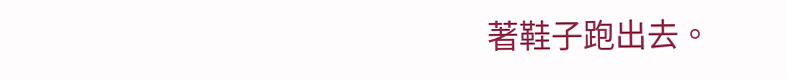著鞋子跑出去。